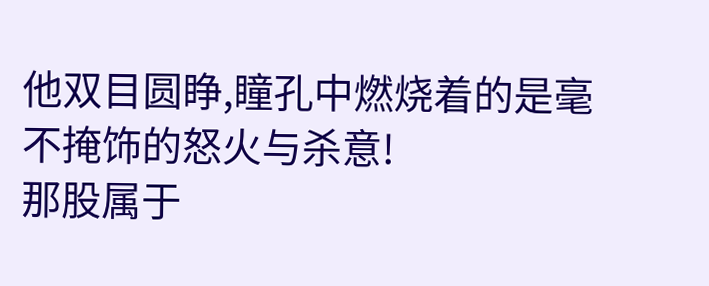他双目圆睁,瞳孔中燃烧着的是毫不掩饰的怒火与杀意!
那股属于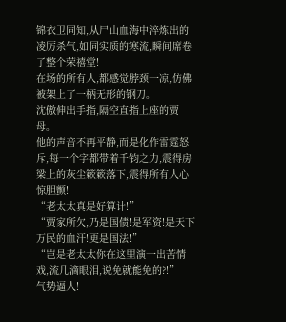锦衣卫同知,从尸山血海中淬炼出的凌厉杀气,如同实质的寒流,瞬间席卷了整个荣禧堂!
在场的所有人,都感觉脖颈一凉,仿佛被架上了一柄无形的钢刀。
沈傲伸出手指,隔空直指上座的贾母。
他的声音不再平静,而是化作雷霆怒斥,每一个字都带着千钧之力,震得房梁上的灰尘簌簌落下,震得所有人心惊胆颤!
“老太太真是好算计!”
“贾家所欠,乃是国债!是军资!是天下万民的血汗!更是国法!”
“岂是老太太你在这里演一出苦情戏,流几滴眼泪,说免就能免的?!”
气势逼人!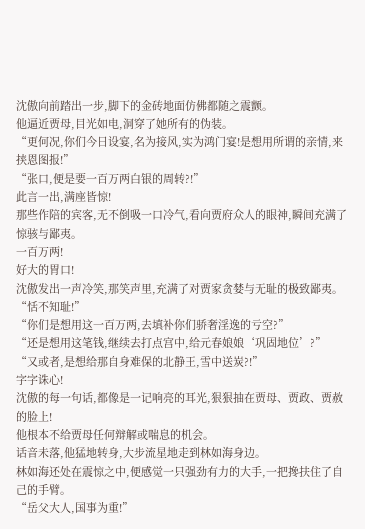沈傲向前踏出一步,脚下的金砖地面仿佛都随之震颤。
他逼近贾母,目光如电,洞穿了她所有的伪装。
“更何况,你们今日设宴,名为接风,实为鸿门宴!是想用所谓的亲情,来挟恩图报!”
“张口,便是要一百万两白银的周转?!”
此言一出,满座皆惊!
那些作陪的宾客,无不倒吸一口冷气,看向贾府众人的眼神,瞬间充满了惊骇与鄙夷。
一百万两!
好大的胃口!
沈傲发出一声冷笑,那笑声里,充满了对贾家贪婪与无耻的极致鄙夷。
“恬不知耻!”
“你们是想用这一百万两,去填补你们骄奢淫逸的亏空?”
“还是想用这笔钱,继续去打点宫中,给元春娘娘‘巩固地位’?”
“又或者,是想给那自身难保的北静王,雪中送炭?!”
字字诛心!
沈傲的每一句话,都像是一记响亮的耳光,狠狠抽在贾母、贾政、贾赦的脸上!
他根本不给贾母任何辩解或喘息的机会。
话音未落,他猛地转身,大步流星地走到林如海身边。
林如海还处在震惊之中,便感觉一只强劲有力的大手,一把搀扶住了自己的手臂。
“岳父大人,国事为重!”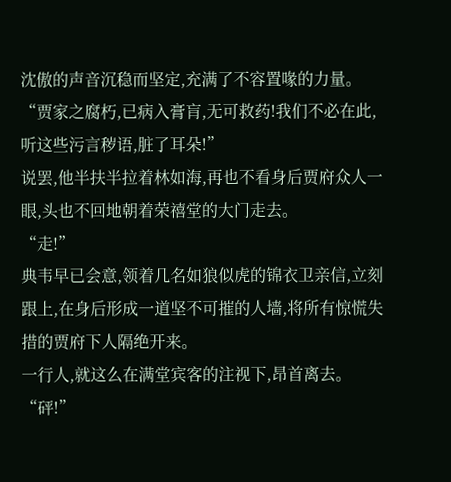沈傲的声音沉稳而坚定,充满了不容置喙的力量。
“贾家之腐朽,已病入膏肓,无可救药!我们不必在此,听这些污言秽语,脏了耳朵!”
说罢,他半扶半拉着林如海,再也不看身后贾府众人一眼,头也不回地朝着荣禧堂的大门走去。
“走!”
典韦早已会意,领着几名如狼似虎的锦衣卫亲信,立刻跟上,在身后形成一道坚不可摧的人墙,将所有惊慌失措的贾府下人隔绝开来。
一行人,就这么在满堂宾客的注视下,昂首离去。
“砰!”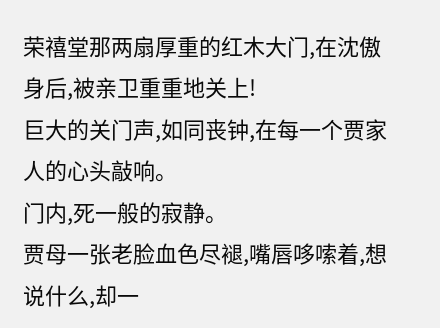荣禧堂那两扇厚重的红木大门,在沈傲身后,被亲卫重重地关上!
巨大的关门声,如同丧钟,在每一个贾家人的心头敲响。
门内,死一般的寂静。
贾母一张老脸血色尽褪,嘴唇哆嗦着,想说什么,却一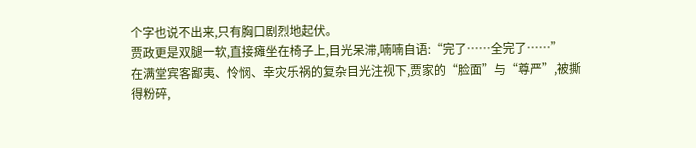个字也说不出来,只有胸口剧烈地起伏。
贾政更是双腿一软,直接瘫坐在椅子上,目光呆滞,喃喃自语:“完了……全完了……”
在满堂宾客鄙夷、怜悯、幸灾乐祸的复杂目光注视下,贾家的“脸面”与“尊严”,被撕得粉碎,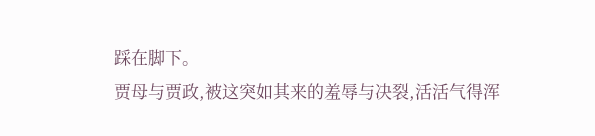踩在脚下。
贾母与贾政,被这突如其来的羞辱与决裂,活活气得浑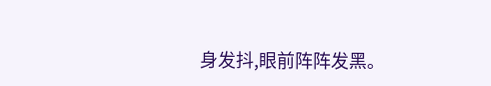身发抖,眼前阵阵发黑。